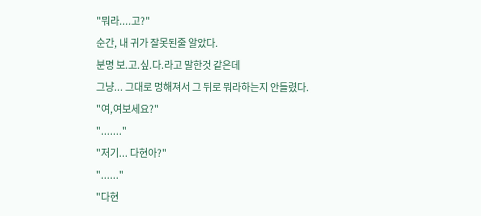"뭐라....고?"
순간, 내 귀가 잘못된줄 알았다.
분명 보.고.싶.다.라고 말한것 같은데
그냥... 그대로 멍해져서 그 뒤로 뭐라하는지 안들렸다.
"여,여보세요?"
"......."
"저기... 다현아?"
"......"
"다현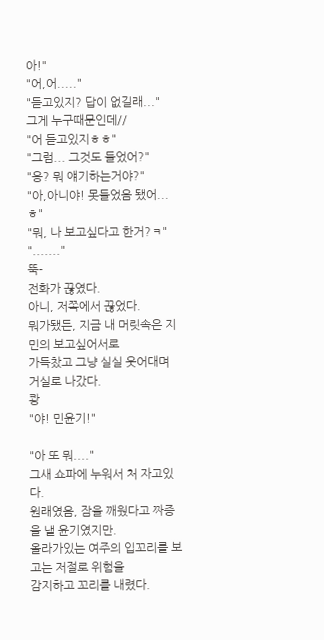아!"
"어,어....."
"듣고있지? 답이 없길래..."
그게 누구때문인데//
"어 듣고있지ㅎㅎ"
"그럼... 그것도 들었어?"
"응? 뭐 얘기하는거야?"
"아,아니야! 못들었음 됐어...ㅎ"
"뭐, 나 보고싶다고 한거?ㅋ"
"......."
뚝-
전화가 끊였다.
아니, 저쪽에서 끊었다.
뭐가됐든, 지금 내 머릿속은 지민의 보고싶어서로
가득찼고 그냥 실실 웃어대며 거실로 나갔다.
쾅
"야! 민윤기!"

"아 또 뭐...."
그새 쇼파에 누워서 처 자고있다.
원래였음, 잠을 깨웠다고 짜증을 낼 윤기였지만.
올라가있는 여주의 입꼬리를 보고는 저절로 위험을
감지하고 꼬리를 내렸다.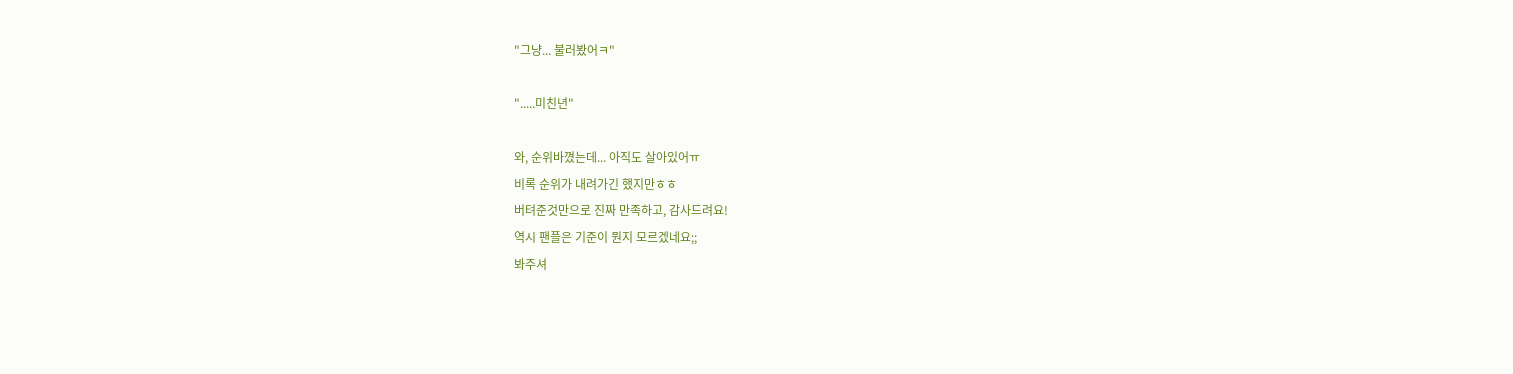"그냥... 불러봤어ㅋ"

".....미친년"

와, 순위바꼈는데... 아직도 살아있어ㅠ
비록 순위가 내려가긴 했지만ㅎㅎ
버텨준것만으로 진짜 만족하고, 감사드려요!
역시 팬플은 기준이 뭔지 모르겠네요;;
봐주셔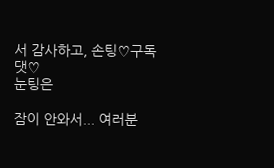서 감사하고, 손팅♡구독 댓♡
눈팅은

잠이 안와서... 여러분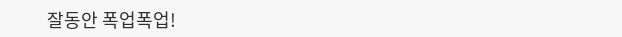잘동안 폭업폭업!